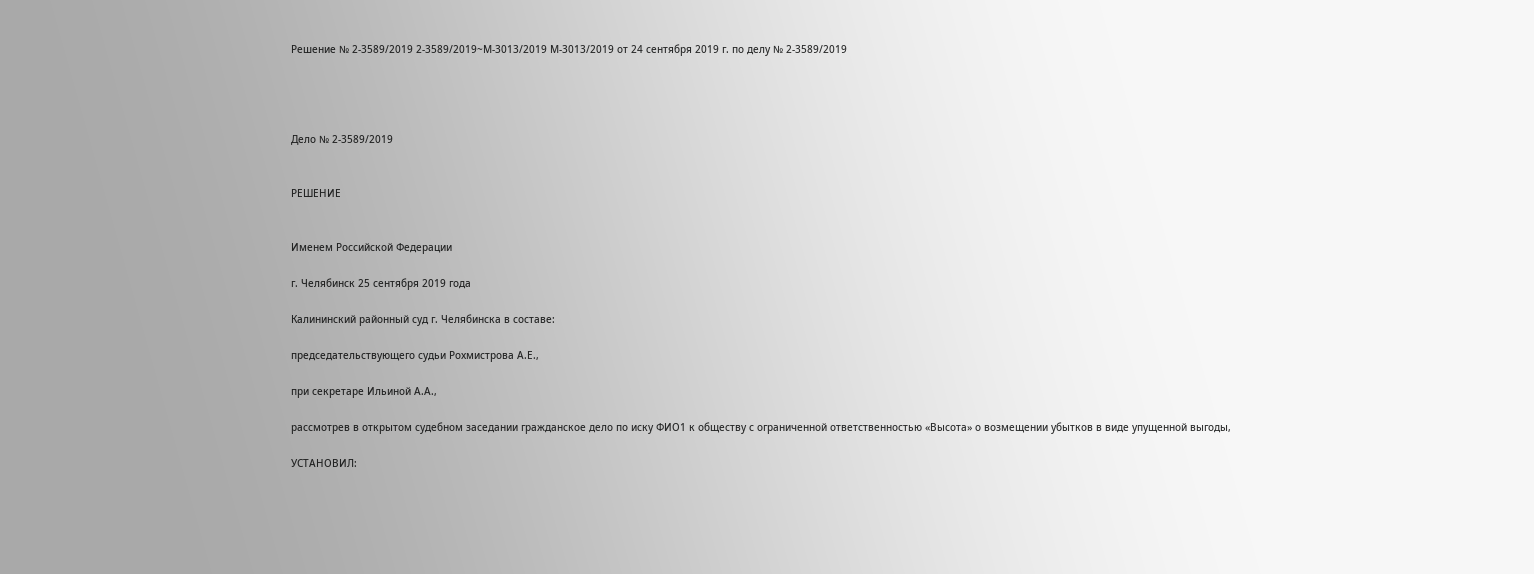Решение № 2-3589/2019 2-3589/2019~М-3013/2019 М-3013/2019 от 24 сентября 2019 г. по делу № 2-3589/2019




Дело № 2-3589/2019


РЕШЕНИЕ


Именем Российской Федерации

г. Челябинск 25 сентября 2019 года

Калининский районный суд г. Челябинска в составе:

председательствующего судьи Рохмистрова А.Е.,

при секретаре Ильиной А.А.,

рассмотрев в открытом судебном заседании гражданское дело по иску ФИО1 к обществу с ограниченной ответственностью «Высота» о возмещении убытков в виде упущенной выгоды,

УСТАНОВИЛ: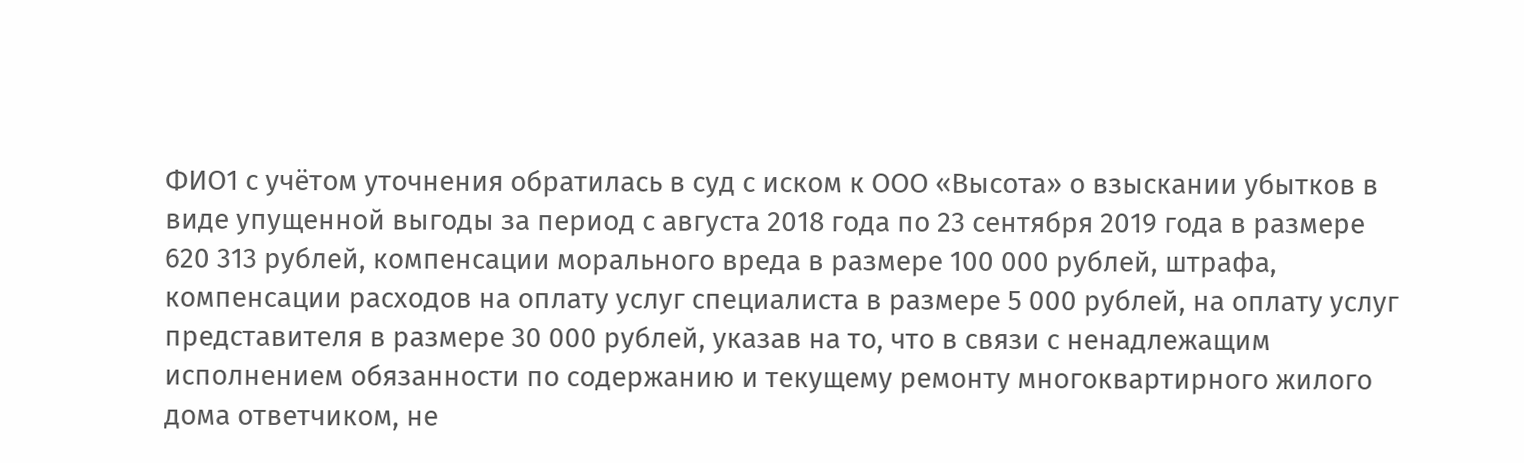ФИО1 с учётом уточнения обратилась в суд с иском к ООО «Высота» о взыскании убытков в виде упущенной выгоды за период с августа 2018 года по 23 сентября 2019 года в размере 620 313 рублей, компенсации морального вреда в размере 100 000 рублей, штрафа, компенсации расходов на оплату услуг специалиста в размере 5 000 рублей, на оплату услуг представителя в размере 30 000 рублей, указав на то, что в связи с ненадлежащим исполнением обязанности по содержанию и текущему ремонту многоквартирного жилого дома ответчиком, не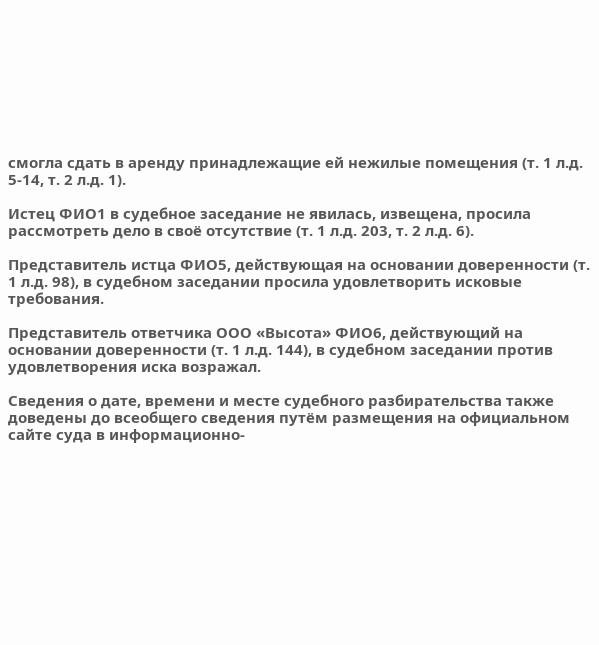смогла сдать в аренду принадлежащие ей нежилые помещения (т. 1 л.д. 5-14, т. 2 л.д. 1).

Истец ФИО1 в судебное заседание не явилась, извещена, просила рассмотреть дело в своё отсутствие (т. 1 л.д. 203, т. 2 л.д. 6).

Представитель истца ФИО5, действующая на основании доверенности (т. 1 л.д. 98), в судебном заседании просила удовлетворить исковые требования.

Представитель ответчика ООО «Высота» ФИО6, действующий на основании доверенности (т. 1 л.д. 144), в судебном заседании против удовлетворения иска возражал.

Сведения о дате, времени и месте судебного разбирательства также доведены до всеобщего сведения путём размещения на официальном сайте суда в информационно-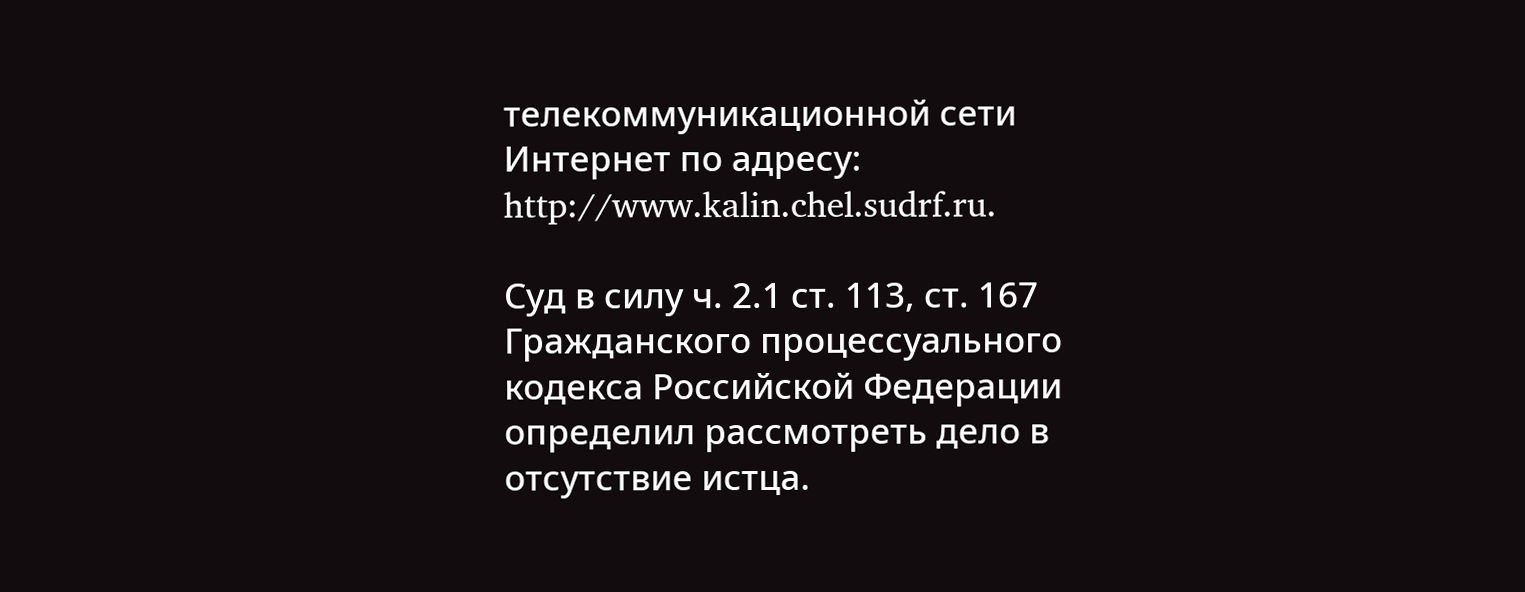телекоммуникационной сети Интернет по адресу: http://www.kalin.chel.sudrf.ru.

Суд в силу ч. 2.1 ст. 113, ст. 167 Гражданского процессуального кодекса Российской Федерации определил рассмотреть дело в отсутствие истца.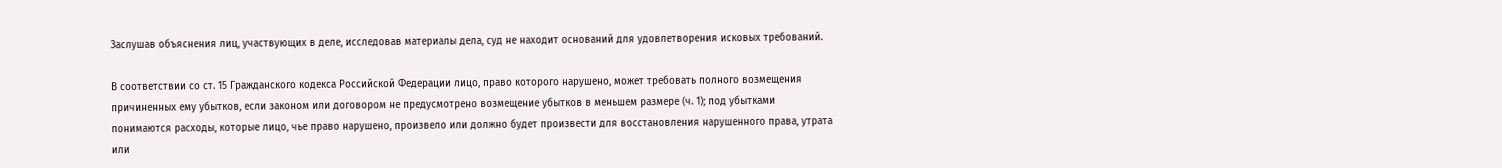Заслушав объяснения лиц, участвующих в деле, исследовав материалы дела, суд не находит оснований для удовлетворения исковых требований.

В соответствии со ст. 15 Гражданского кодекса Российской Федерации лицо, право которого нарушено, может требовать полного возмещения причиненных ему убытков, если законом или договором не предусмотрено возмещение убытков в меньшем размере (ч. 1); под убытками понимаются расходы, которые лицо, чье право нарушено, произвело или должно будет произвести для восстановления нарушенного права, утрата или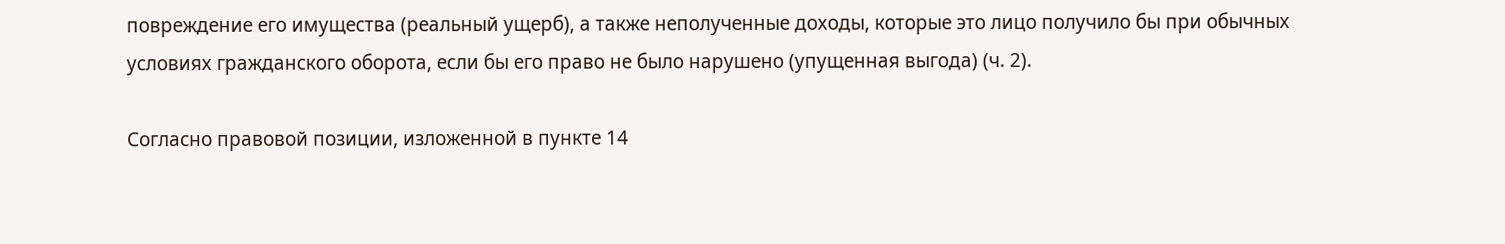повреждение его имущества (реальный ущерб), а также неполученные доходы, которые это лицо получило бы при обычных условиях гражданского оборота, если бы его право не было нарушено (упущенная выгода) (ч. 2).

Согласно правовой позиции, изложенной в пункте 14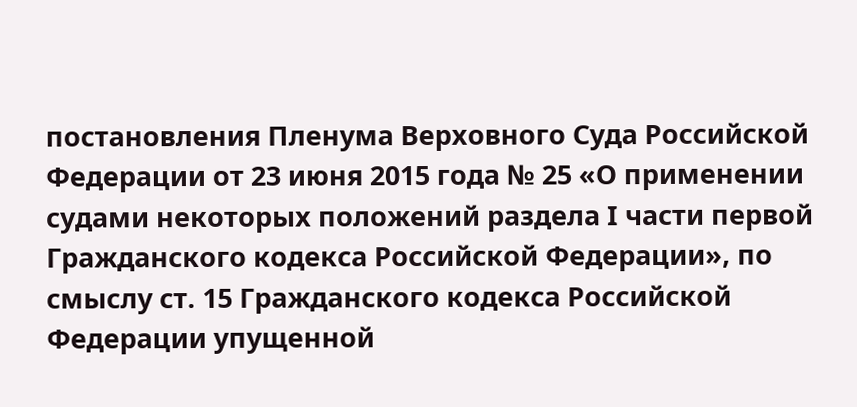постановления Пленума Верховного Суда Российской Федерации от 23 июня 2015 года № 25 «О применении судами некоторых положений раздела I части первой Гражданского кодекса Российской Федерации», по смыслу ст. 15 Гражданского кодекса Российской Федерации упущенной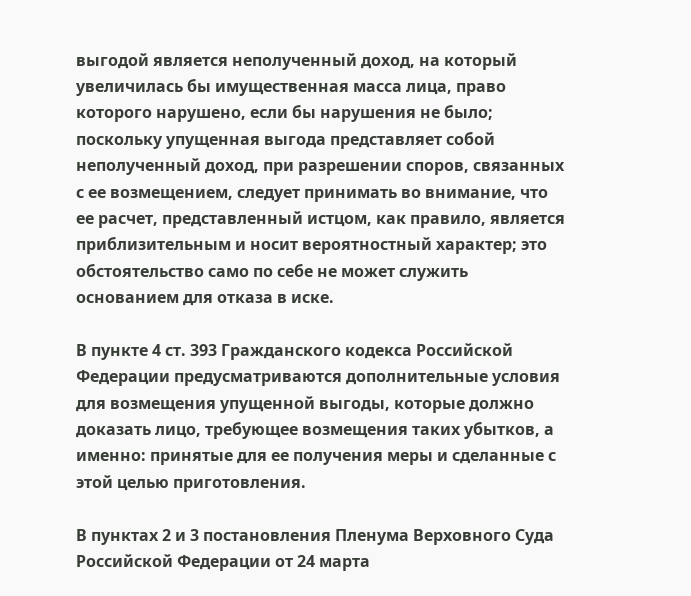выгодой является неполученный доход, на который увеличилась бы имущественная масса лица, право которого нарушено, если бы нарушения не было; поскольку упущенная выгода представляет собой неполученный доход, при разрешении споров, связанных с ее возмещением, следует принимать во внимание, что ее расчет, представленный истцом, как правило, является приблизительным и носит вероятностный характер; это обстоятельство само по себе не может служить основанием для отказа в иске.

В пункте 4 ст. 393 Гражданского кодекса Российской Федерации предусматриваются дополнительные условия для возмещения упущенной выгоды, которые должно доказать лицо, требующее возмещения таких убытков, а именно: принятые для ее получения меры и сделанные с этой целью приготовления.

В пунктах 2 и 3 постановления Пленума Верховного Суда Российской Федерации от 24 марта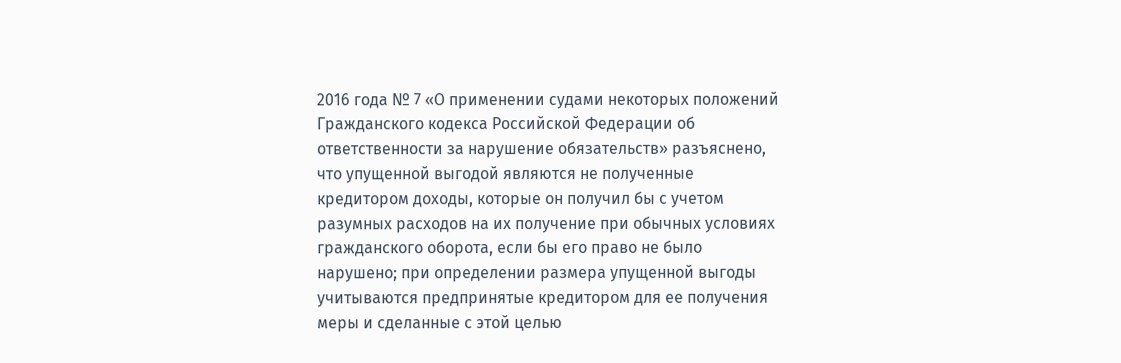2016 года № 7 «О применении судами некоторых положений Гражданского кодекса Российской Федерации об ответственности за нарушение обязательств» разъяснено, что упущенной выгодой являются не полученные кредитором доходы, которые он получил бы с учетом разумных расходов на их получение при обычных условиях гражданского оборота, если бы его право не было нарушено; при определении размера упущенной выгоды учитываются предпринятые кредитором для ее получения меры и сделанные с этой целью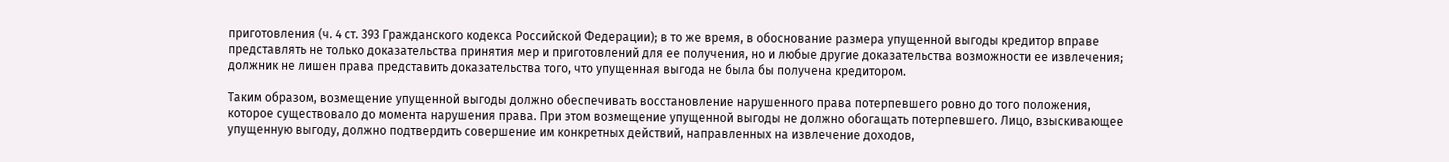приготовления (ч. 4 ст. 393 Гражданского кодекса Российской Федерации); в то же время, в обоснование размера упущенной выгоды кредитор вправе представлять не только доказательства принятия мер и приготовлений для ее получения, но и любые другие доказательства возможности ее извлечения; должник не лишен права представить доказательства того, что упущенная выгода не была бы получена кредитором.

Таким образом, возмещение упущенной выгоды должно обеспечивать восстановление нарушенного права потерпевшего ровно до того положения, которое существовало до момента нарушения права. При этом возмещение упущенной выгоды не должно обогащать потерпевшего. Лицо, взыскивающее упущенную выгоду, должно подтвердить совершение им конкретных действий, направленных на извлечение доходов,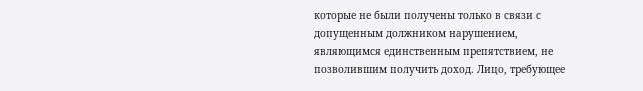которые не были получены только в связи с допущенным должником нарушением, являющимся единственным препятствием, не позволившим получить доход. Лицо, требующее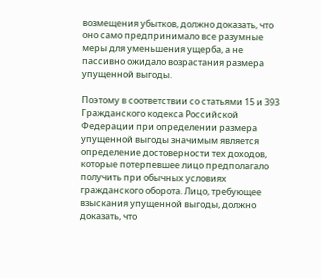возмещения убытков, должно доказать, что оно само предпринимало все разумные меры для уменьшения ущерба, а не пассивно ожидало возрастания размера упущенной выгоды.

Поэтому в соответствии со статьями 15 и 393 Гражданского кодекса Российской Федерации при определении размера упущенной выгоды значимым является определение достоверности тех доходов, которые потерпевшее лицо предполагало получить при обычных условиях гражданского оборота. Лицо, требующее взыскания упущенной выгоды, должно доказать, что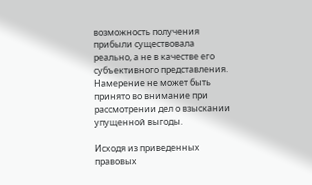возможность получения прибыли существовала реально, а не в качестве его субъективного представления. Намерение не может быть принято во внимание при рассмотрении дел о взыскании упущенной выгоды.

Исходя из приведенных правовых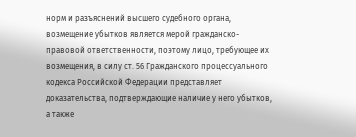норм и разъяснений высшего судебного органа, возмещение убытков является мерой гражданско-правовой ответственности, поэтому лицо, требующее их возмещения, в силу ст. 56 Гражданского процессуального кодекса Российской Федерации представляет доказательства, подтверждающие наличие у него убытков, а также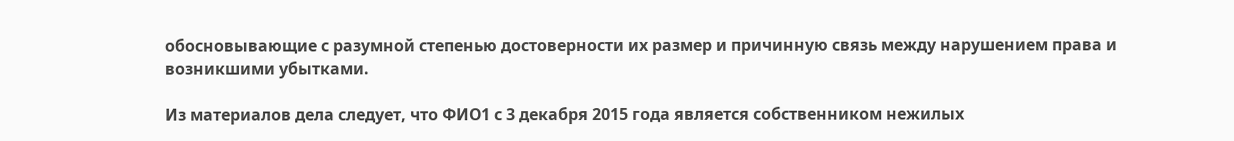обосновывающие с разумной степенью достоверности их размер и причинную связь между нарушением права и возникшими убытками.

Из материалов дела следует, что ФИО1 с 3 декабря 2015 года является собственником нежилых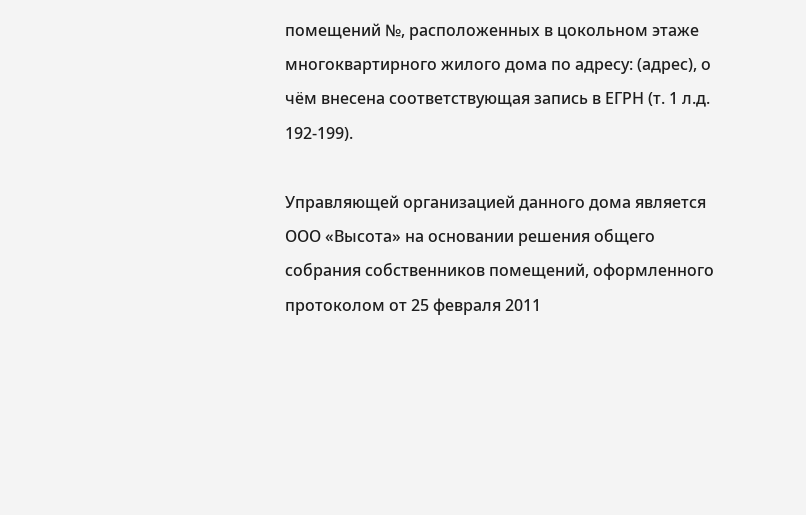помещений №, расположенных в цокольном этаже многоквартирного жилого дома по адресу: (адрес), о чём внесена соответствующая запись в ЕГРН (т. 1 л.д. 192-199).

Управляющей организацией данного дома является ООО «Высота» на основании решения общего собрания собственников помещений, оформленного протоколом от 25 февраля 2011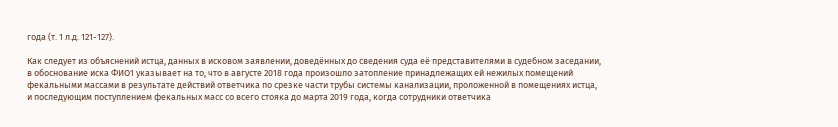года (т. 1 л.д. 121-127).

Как следует из объяснений истца, данных в исковом заявлении, доведённых до сведения суда её представителями в судебном заседании, в обоснование иска ФИО1 указывает на то, что в августе 2018 года произошло затопление принадлежащих ей нежилых помещений фекальными массами в результате действий ответчика по срезке части трубы системы канализации, проложенной в помещениях истца, и последующим поступлением фекальных масс со всего стояка до марта 2019 года, когда сотрудники ответчика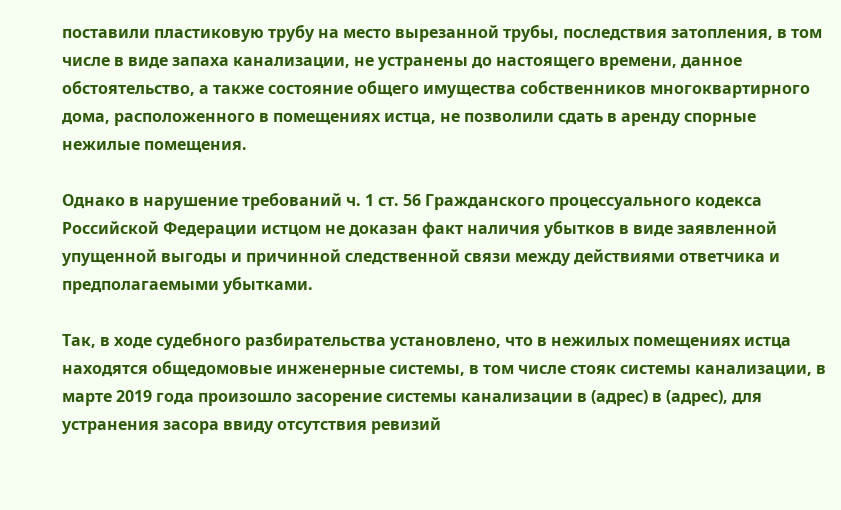поставили пластиковую трубу на место вырезанной трубы, последствия затопления, в том числе в виде запаха канализации, не устранены до настоящего времени, данное обстоятельство, а также состояние общего имущества собственников многоквартирного дома, расположенного в помещениях истца, не позволили сдать в аренду спорные нежилые помещения.

Однако в нарушение требований ч. 1 ст. 56 Гражданского процессуального кодекса Российской Федерации истцом не доказан факт наличия убытков в виде заявленной упущенной выгоды и причинной следственной связи между действиями ответчика и предполагаемыми убытками.

Так, в ходе судебного разбирательства установлено, что в нежилых помещениях истца находятся общедомовые инженерные системы, в том числе стояк системы канализации, в марте 2019 года произошло засорение системы канализации в (адрес) в (адрес), для устранения засора ввиду отсутствия ревизий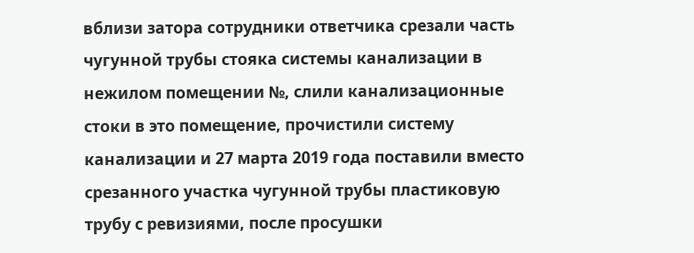вблизи затора сотрудники ответчика срезали часть чугунной трубы стояка системы канализации в нежилом помещении №, слили канализационные стоки в это помещение, прочистили систему канализации и 27 марта 2019 года поставили вместо срезанного участка чугунной трубы пластиковую трубу с ревизиями, после просушки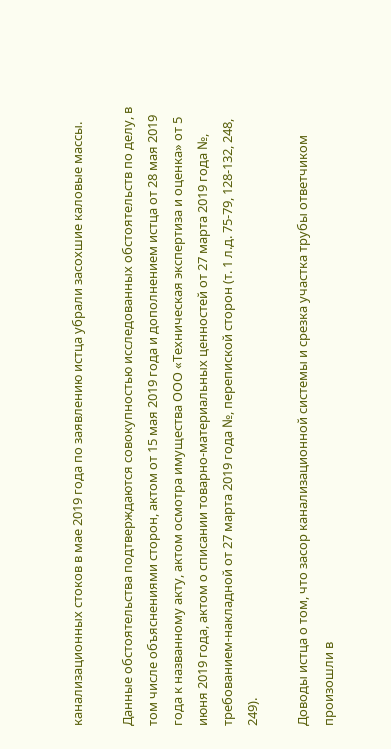канализационных стоков в мае 2019 года по заявлению истца убрали засохшие каловые массы.

Данные обстоятельства подтверждаются совокупностью исследованных обстоятельств по делу, в том числе объяснениями сторон, актом от 15 мая 2019 года и дополнением истца от 28 мая 2019 года к названному акту, актом осмотра имущества ООО «Техническая экспертиза и оценка» от 5 июня 2019 года, актом о списании товарно-материальных ценностей от 27 марта 2019 года №, требованием-накладной от 27 марта 2019 года №, перепиской сторон (т. 1 л.д. 75-79, 128-132, 248, 249).

Доводы истца о том, что засор канализационной системы и срезка участка трубы ответчиком произошли в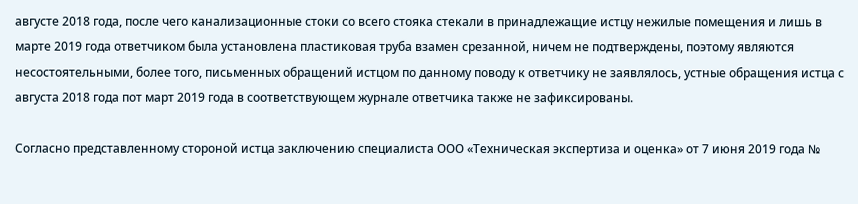августе 2018 года, после чего канализационные стоки со всего стояка стекали в принадлежащие истцу нежилые помещения и лишь в марте 2019 года ответчиком была установлена пластиковая труба взамен срезанной, ничем не подтверждены, поэтому являются несостоятельными, более того, письменных обращений истцом по данному поводу к ответчику не заявлялось, устные обращения истца с августа 2018 года пот март 2019 года в соответствующем журнале ответчика также не зафиксированы.

Согласно представленному стороной истца заключению специалиста ООО «Техническая экспертиза и оценка» от 7 июня 2019 года №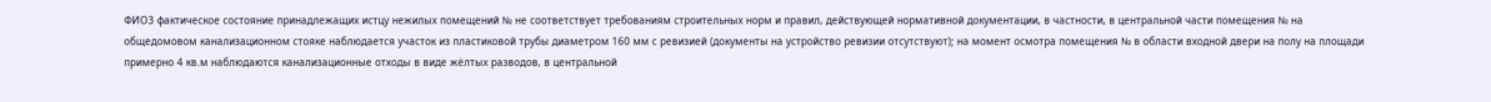ФИО3 фактическое состояние принадлежащих истцу нежилых помещений № не соответствует требованиям строительных норм и правил, действующей нормативной документации, в частности, в центральной части помещения № на общедомовом канализационном стояке наблюдается участок из пластиковой трубы диаметром 160 мм с ревизией (документы на устройство ревизии отсутствуют); на момент осмотра помещения № в области входной двери на полу на площади примерно 4 кв.м наблюдаются канализационные отходы в виде жёлтых разводов, в центральной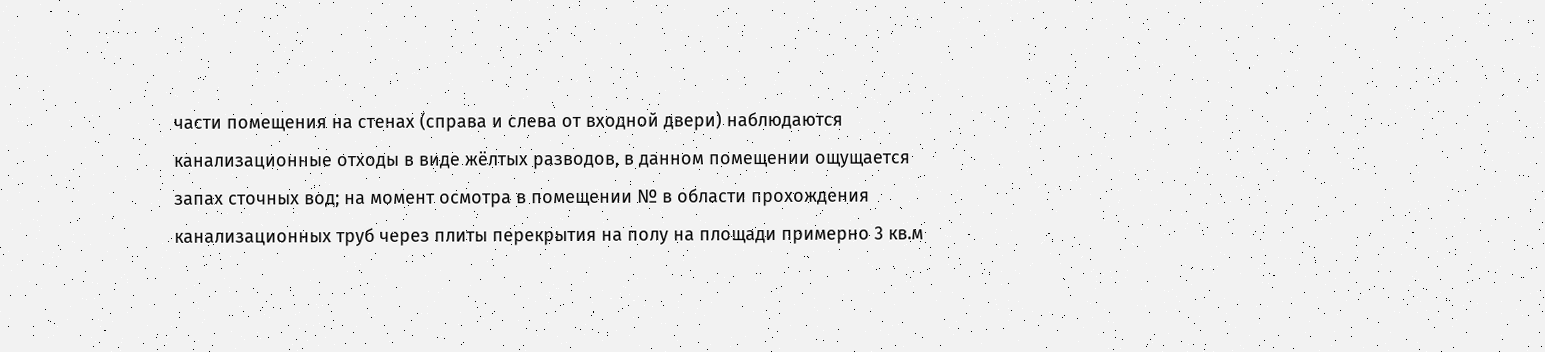части помещения на стенах (справа и слева от входной двери) наблюдаются канализационные отходы в виде жёлтых разводов, в данном помещении ощущается запах сточных вод; на момент осмотра в помещении № в области прохождения канализационных труб через плиты перекрытия на полу на площади примерно 3 кв.м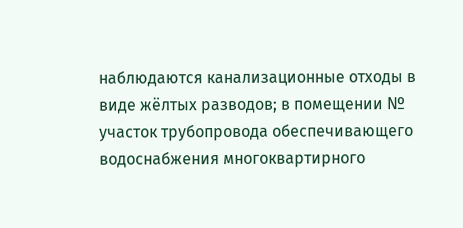наблюдаются канализационные отходы в виде жёлтых разводов; в помещении № участок трубопровода обеспечивающего водоснабжения многоквартирного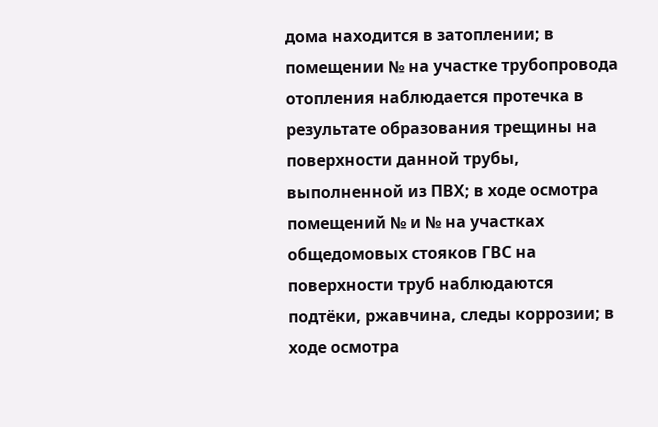дома находится в затоплении; в помещении № на участке трубопровода отопления наблюдается протечка в результате образования трещины на поверхности данной трубы, выполненной из ПВХ; в ходе осмотра помещений № и № на участках общедомовых стояков ГВС на поверхности труб наблюдаются подтёки, ржавчина, следы коррозии; в ходе осмотра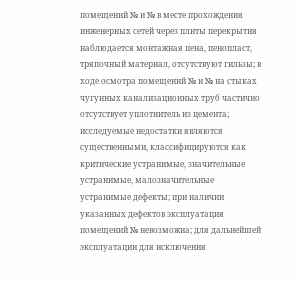помещений № и № в месте прохождения инженерных сетей через плиты перекрытия наблюдается монтажная пена, пенопласт, тряпочный материал, отсутствуют гильзы; в ходе осмотра помещений № и № на стыках чугунных канализационных труб частично отсутствует уплотнитель из цемента; исследуемые недостатки являются существенными, классифицируются как критические устранимые, значительные устранимые, малозначительные устранимые дефекты; при наличии указанных дефектов эксплуатация помещений № невозможна; для дальнейшей эксплуатации для исключения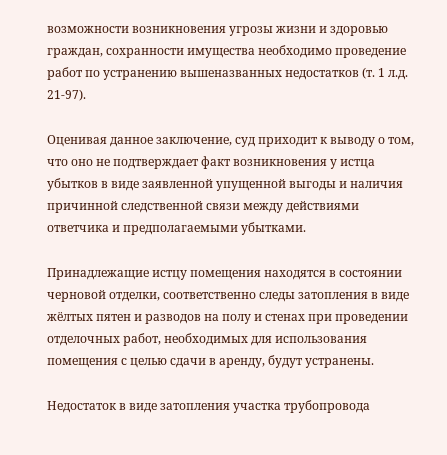возможности возникновения угрозы жизни и здоровью граждан, сохранности имущества необходимо проведение работ по устранению вышеназванных недостатков (т. 1 л.д. 21-97).

Оценивая данное заключение, суд приходит к выводу о том, что оно не подтверждает факт возникновения у истца убытков в виде заявленной упущенной выгоды и наличия причинной следственной связи между действиями ответчика и предполагаемыми убытками.

Принадлежащие истцу помещения находятся в состоянии черновой отделки, соответственно следы затопления в виде жёлтых пятен и разводов на полу и стенах при проведении отделочных работ, необходимых для использования помещения с целью сдачи в аренду, будут устранены.

Недостаток в виде затопления участка трубопровода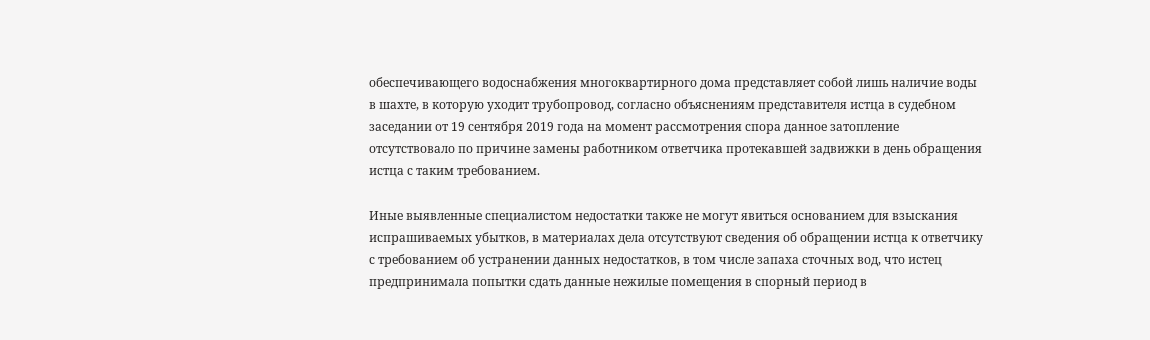обеспечивающего водоснабжения многоквартирного дома представляет собой лишь наличие воды в шахте, в которую уходит трубопровод, согласно объяснениям представителя истца в судебном заседании от 19 сентября 2019 года на момент рассмотрения спора данное затопление отсутствовало по причине замены работником ответчика протекавшей задвижки в день обращения истца с таким требованием.

Иные выявленные специалистом недостатки также не могут явиться основанием для взыскания испрашиваемых убытков, в материалах дела отсутствуют сведения об обращении истца к ответчику с требованием об устранении данных недостатков, в том числе запаха сточных вод, что истец предпринимала попытки сдать данные нежилые помещения в спорный период в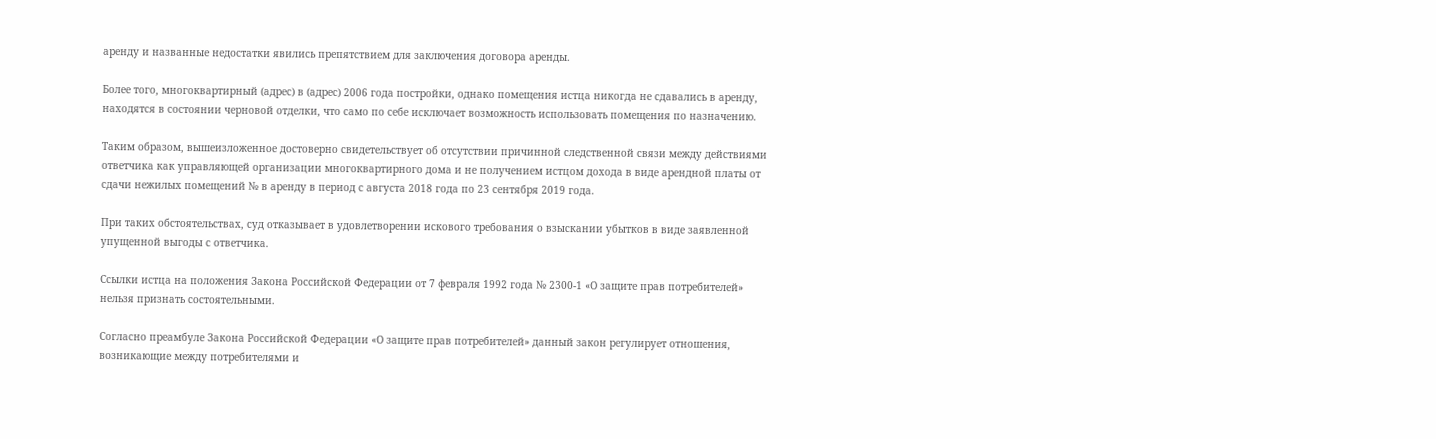аренду и названные недостатки явились препятствием для заключения договора аренды.

Более того, многоквартирный (адрес) в (адрес) 2006 года постройки, однако помещения истца никогда не сдавались в аренду, находятся в состоянии черновой отделки, что само по себе исключает возможность использовать помещения по назначению.

Таким образом, вышеизложенное достоверно свидетельствует об отсутствии причинной следственной связи между действиями ответчика как управляющей организации многоквартирного дома и не получением истцом дохода в виде арендной платы от сдачи нежилых помещений № в аренду в период с августа 2018 года по 23 сентября 2019 года.

При таких обстоятельствах, суд отказывает в удовлетворении искового требования о взыскании убытков в виде заявленной упущенной выгоды с ответчика.

Ссылки истца на положения Закона Российской Федерации от 7 февраля 1992 года № 2300-1 «О защите прав потребителей» нельзя признать состоятельными.

Согласно преамбуле Закона Российской Федерации «О защите прав потребителей» данный закон регулирует отношения, возникающие между потребителями и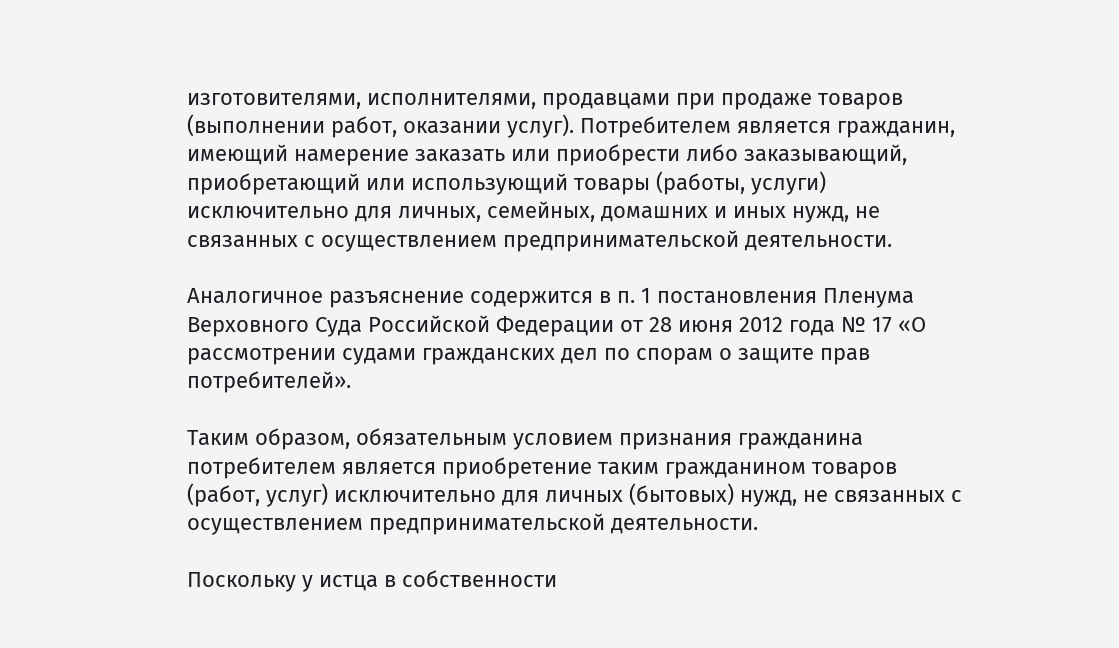изготовителями, исполнителями, продавцами при продаже товаров (выполнении работ, оказании услуг). Потребителем является гражданин, имеющий намерение заказать или приобрести либо заказывающий, приобретающий или использующий товары (работы, услуги) исключительно для личных, семейных, домашних и иных нужд, не связанных с осуществлением предпринимательской деятельности.

Аналогичное разъяснение содержится в п. 1 постановления Пленума Верховного Суда Российской Федерации от 28 июня 2012 года № 17 «О рассмотрении судами гражданских дел по спорам о защите прав потребителей».

Таким образом, обязательным условием признания гражданина потребителем является приобретение таким гражданином товаров (работ, услуг) исключительно для личных (бытовых) нужд, не связанных с осуществлением предпринимательской деятельности.

Поскольку у истца в собственности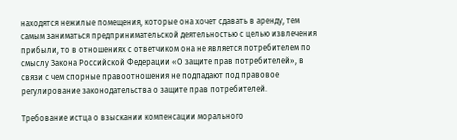находятся нежилые помещения, которые она хочет сдавать в аренду, тем самым заниматься предпринимательской деятельностью с целью извлечения прибыли, то в отношениях с ответчиком она не является потребителем по смыслу Закона Российской Федерации «О защите прав потребителей», в связи с чем спорные правоотношения не подпадают под правовое регулирование законодательства о защите прав потребителей.

Требование истца о взыскании компенсации морального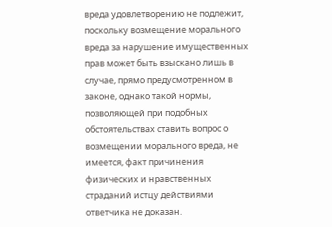вреда удовлетворению не подлежит, поскольку возмещение морального вреда за нарушение имущественных прав может быть взыскано лишь в случае, прямо предусмотренном в законе, однако такой нормы, позволяющей при подобных обстоятельствах ставить вопрос о возмещении морального вреда, не имеется, факт причинения физических и нравственных страданий истцу действиями ответчика не доказан.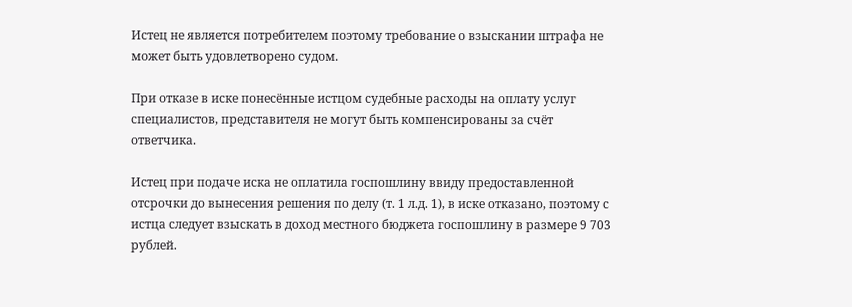Истец не является потребителем поэтому требование о взыскании штрафа не может быть удовлетворено судом.

При отказе в иске понесённые истцом судебные расходы на оплату услуг специалистов, представителя не могут быть компенсированы за счёт ответчика.

Истец при подаче иска не оплатила госпошлину ввиду предоставленной отсрочки до вынесения решения по делу (т. 1 л.д. 1), в иске отказано, поэтому с истца следует взыскать в доход местного бюджета госпошлину в размере 9 703 рублей.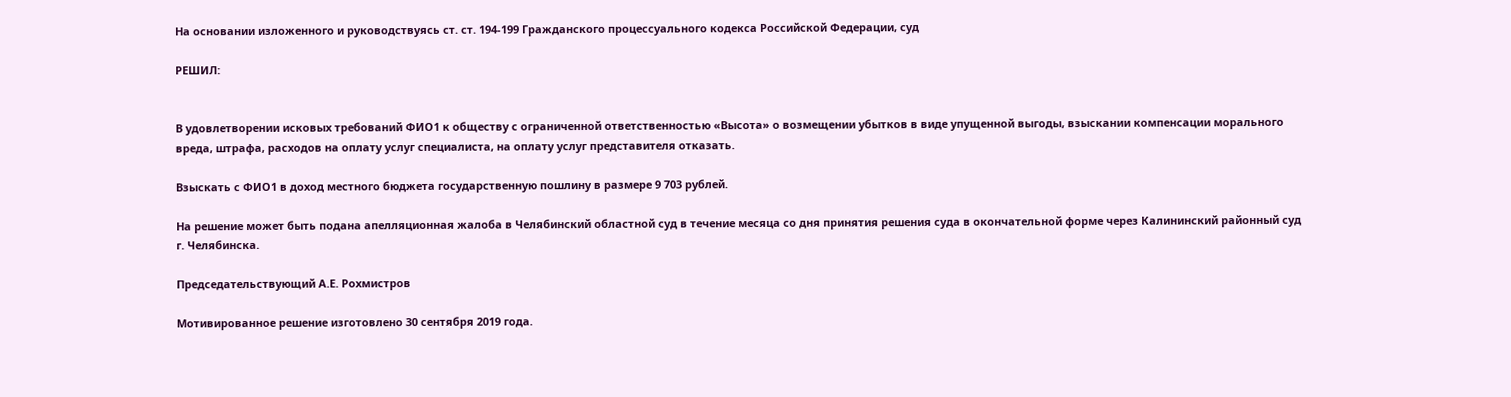На основании изложенного и руководствуясь ст. ст. 194-199 Гражданского процессуального кодекса Российской Федерации, суд

РЕШИЛ:


В удовлетворении исковых требований ФИО1 к обществу с ограниченной ответственностью «Высота» о возмещении убытков в виде упущенной выгоды, взыскании компенсации морального вреда, штрафа, расходов на оплату услуг специалиста, на оплату услуг представителя отказать.

Взыскать с ФИО1 в доход местного бюджета государственную пошлину в размере 9 703 рублей.

На решение может быть подана апелляционная жалоба в Челябинский областной суд в течение месяца со дня принятия решения суда в окончательной форме через Калининский районный суд г. Челябинска.

Председательствующий А.Е. Рохмистров

Мотивированное решение изготовлено 30 сентября 2019 года.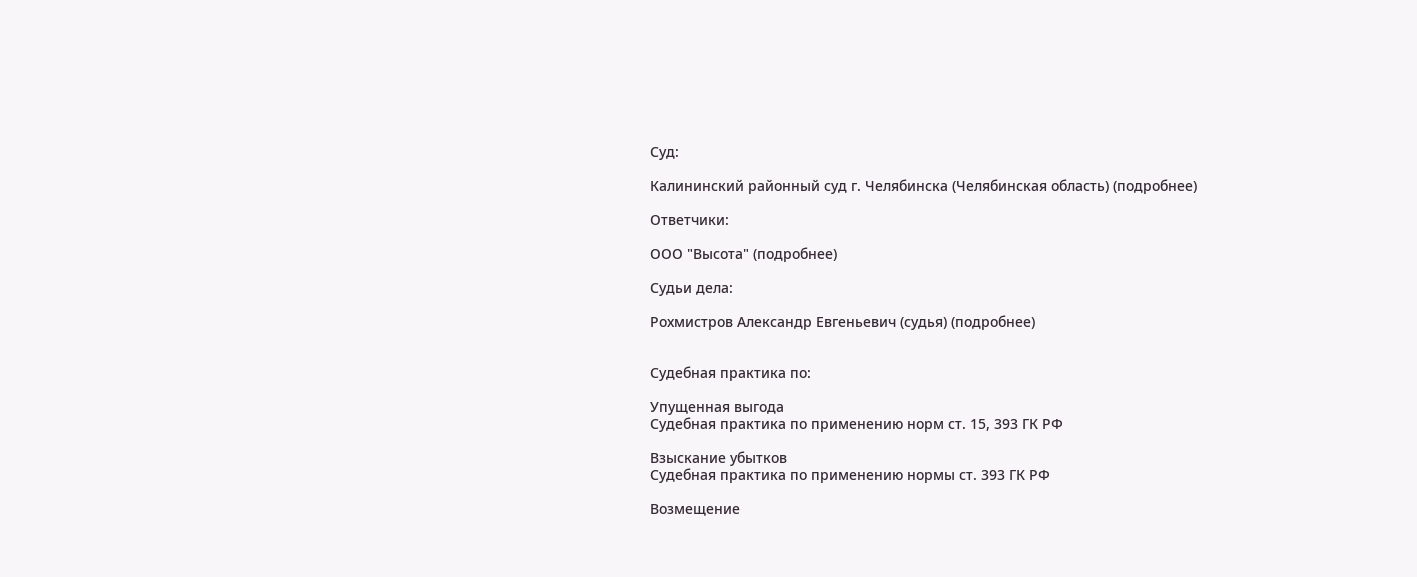Суд:

Калининский районный суд г. Челябинска (Челябинская область) (подробнее)

Ответчики:

ООО "Высота" (подробнее)

Судьи дела:

Рохмистров Александр Евгеньевич (судья) (подробнее)


Судебная практика по:

Упущенная выгода
Судебная практика по применению норм ст. 15, 393 ГК РФ

Взыскание убытков
Судебная практика по применению нормы ст. 393 ГК РФ

Возмещение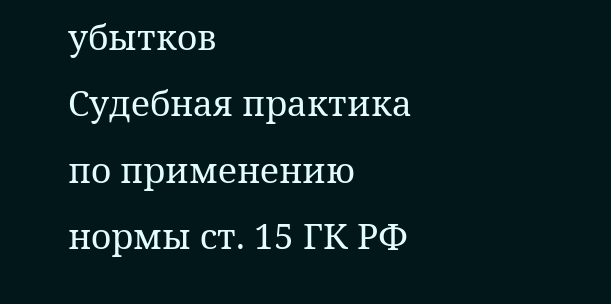убытков
Судебная практика по применению нормы ст. 15 ГК РФ